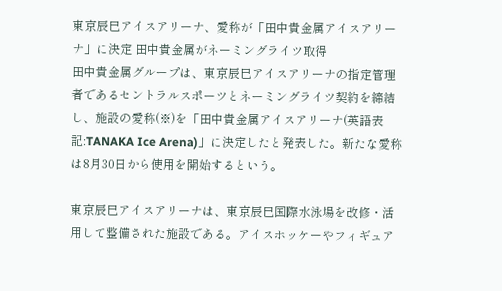東京辰巳アイスアリーナ、愛称が「田中貴金属アイスアリーナ」に決定 田中貴金属がネーミングライツ取得
田中貴金属グループは、東京辰巳アイスアリーナの指定管理者であるセントラルスポーツとネーミングライツ契約を締結し、施設の愛称(※)を「田中貴金属アイスアリーナ(英語表記:TANAKA Ice Arena)」に決定したと発表した。新たな愛称は8月30日から使用を開始するという。

東京辰巳アイスアリーナは、東京辰巳国際水泳場を改修・活用して整備された施設である。アイスホッケーやフィギュア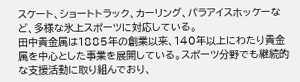スケート、ショートトラック、カーリング、パラアイスホッケーなど、多様な氷上スポーツに対応している。
田中貴金属は1885年の創業以来、140年以上にわたり貴金属を中心とした事業を展開している。スポーツ分野でも継続的な支援活動に取り組んでおり、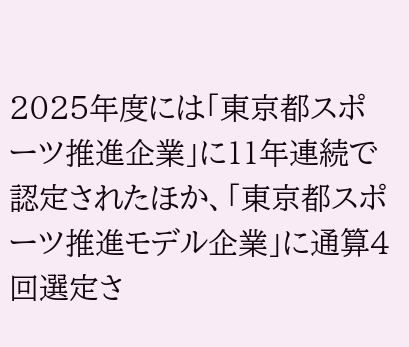2025年度には「東京都スポーツ推進企業」に11年連続で認定されたほか、「東京都スポーツ推進モデル企業」に通算4回選定さ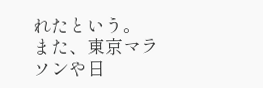れたという。
また、東京マラソンや日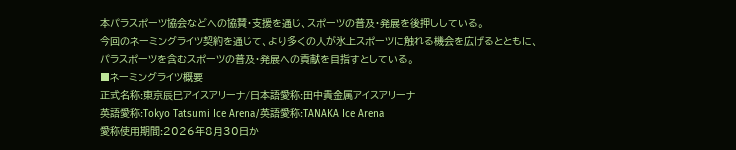本パラスポーツ協会などへの協賛・支援を通じ、スポーツの普及・発展を後押ししている。
今回のネーミングライツ契約を通じて、より多くの人が氷上スポーツに触れる機会を広げるとともに、パラスポーツを含むスポーツの普及・発展への貢献を目指すとしている。
■ネーミングライツ概要
正式名称:東京辰巳アイスアリーナ/日本語愛称:田中貴金属アイスアリーナ
英語愛称:Tokyo Tatsumi Ice Arena/英語愛称:TANAKA Ice Arena
愛称使用期間:2026年8月30日か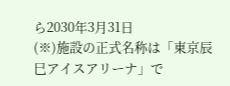ら2030年3月31日
(※)施設の正式名称は「東京辰巳アイスアリーナ」で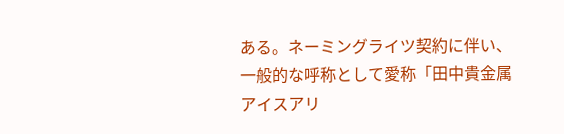ある。ネーミングライツ契約に伴い、一般的な呼称として愛称「田中貴金属アイスアリ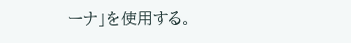ーナ」を使用する。